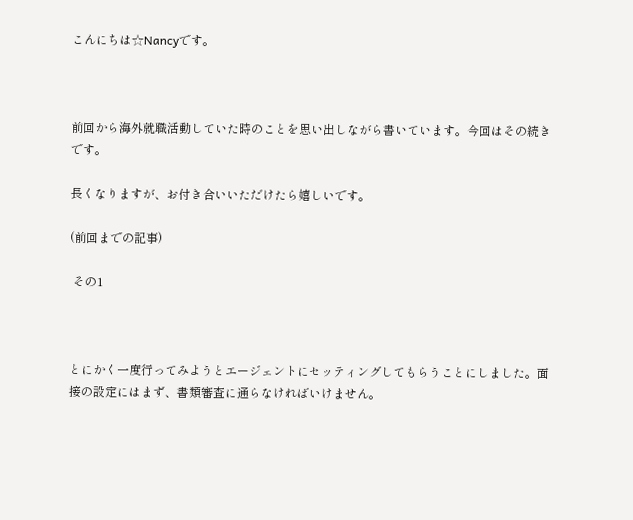こんにちは☆Nancyです。



前回から海外就職活動していた時のことを思い出しながら書いています。今回はその続きです。

長くなりますが、お付き合いいただけたら嬉しいです。

(前回までの記事)

 その1



とにかく一度行ってみようとエージェントにセッティングしてもらうことにしました。面接の設定にはまず、書類審査に通らなければいけません。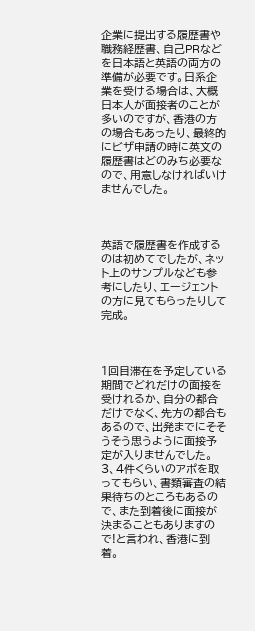企業に提出する履歴書や職務経歴書、自己PRなどを日本語と英語の両方の準備が必要です。日系企業を受ける場合は、大概日本人が面接者のことが多いのですが、香港の方の場合もあったり、最終的にビザ申請の時に英文の履歴書はどのみち必要なので、用意しなければいけませんでした。



英語で履歴書を作成するのは初めてでしたが、ネット上のサンプルなども参考にしたり、エージェントの方に見てもらったりして完成。



1回目滞在を予定している期間でどれだけの面接を受けれるか、自分の都合だけでなく、先方の都合もあるので、出発までにそそうそう思うように面接予定が入りませんでした。3、4件くらいのアポを取ってもらい、書類審査の結果待ちのところもあるので、また到着後に面接が決まることもありますので!と言われ、香港に到着。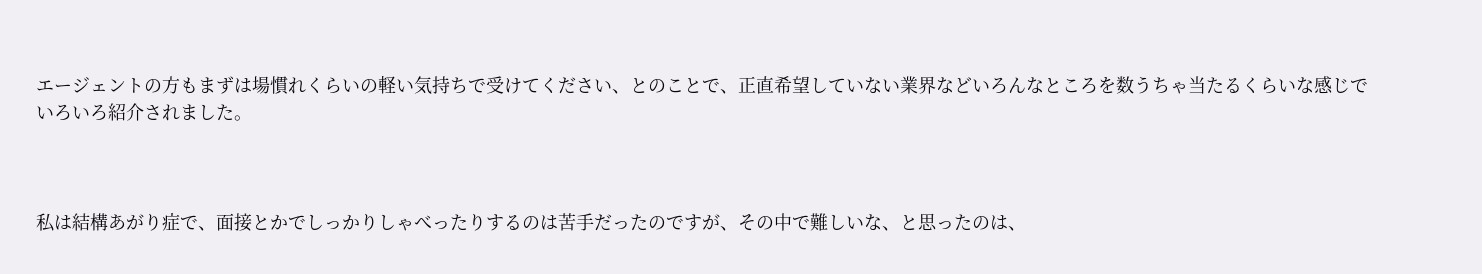エージェントの方もまずは場慣れくらいの軽い気持ちで受けてください、とのことで、正直希望していない業界などいろんなところを数うちゃ当たるくらいな感じでいろいろ紹介されました。



私は結構あがり症で、面接とかでしっかりしゃべったりするのは苦手だったのですが、その中で難しいな、と思ったのは、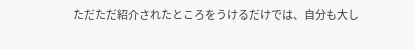ただただ紹介されたところをうけるだけでは、自分も大し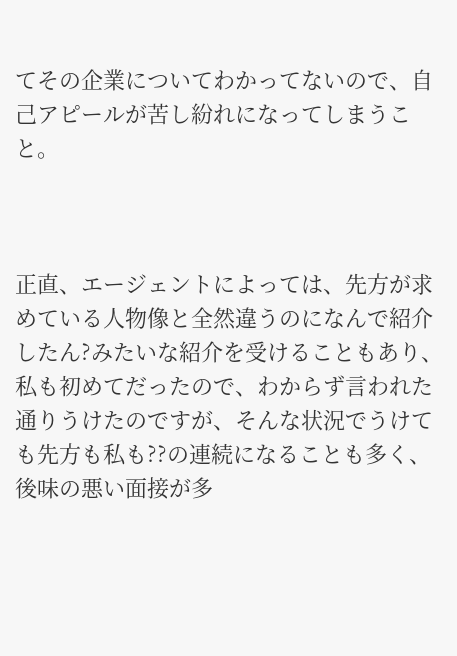てその企業についてわかってないので、自己アピールが苦し紛れになってしまうこと。



正直、エージェントによっては、先方が求めている人物像と全然違うのになんで紹介したん?みたいな紹介を受けることもあり、私も初めてだったので、わからず言われた通りうけたのですが、そんな状況でうけても先方も私も??の連続になることも多く、後味の悪い面接が多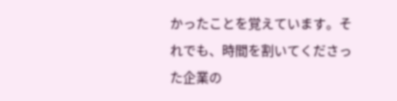かったことを覚えています。それでも、時間を割いてくださった企業の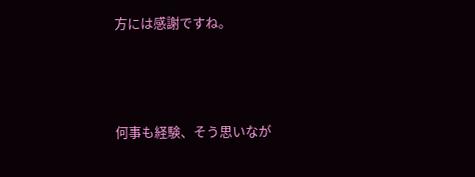方には感謝ですね。



何事も経験、そう思いなが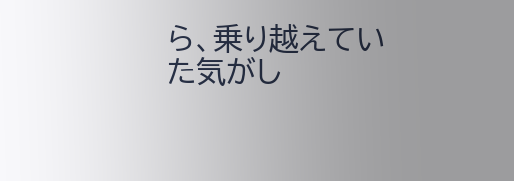ら、乗り越えていた気がし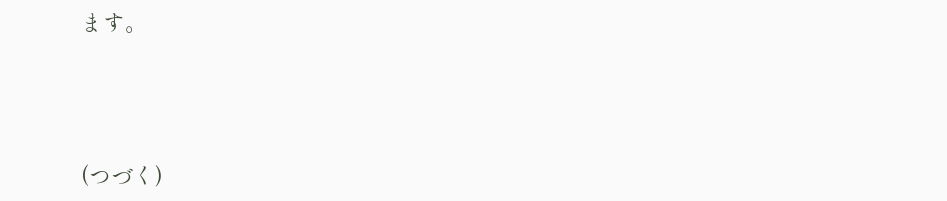ます。



(つづく)